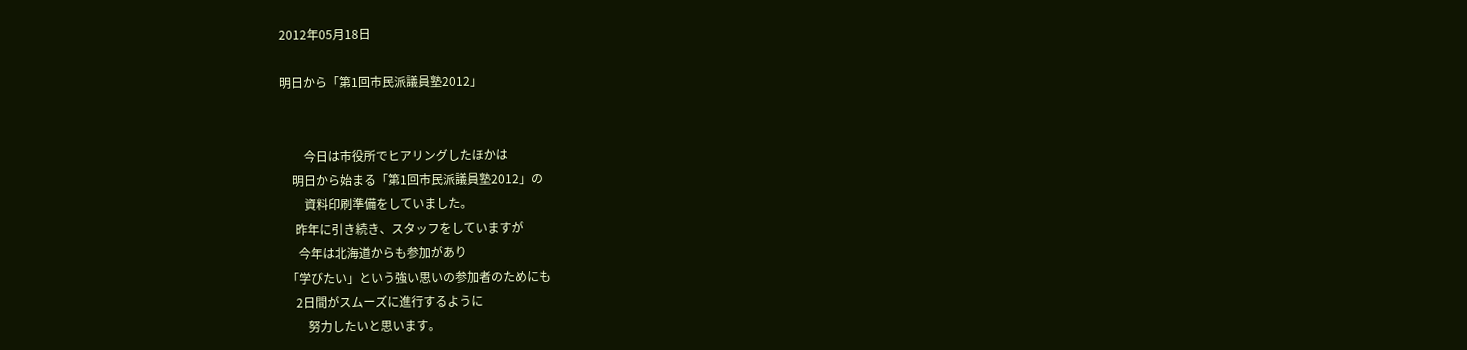2012年05月18日

明日から「第1回市民派議員塾2012」


        今日は市役所でヒアリングしたほかは
    明日から始まる「第1回市民派議員塾2012」の
        資料印刷準備をしていました。
     昨年に引き続き、スタッフをしていますが
      今年は北海道からも参加があり
  「学びたい」という強い思いの参加者のためにも
     2日間がスムーズに進行するように
         努力したいと思います。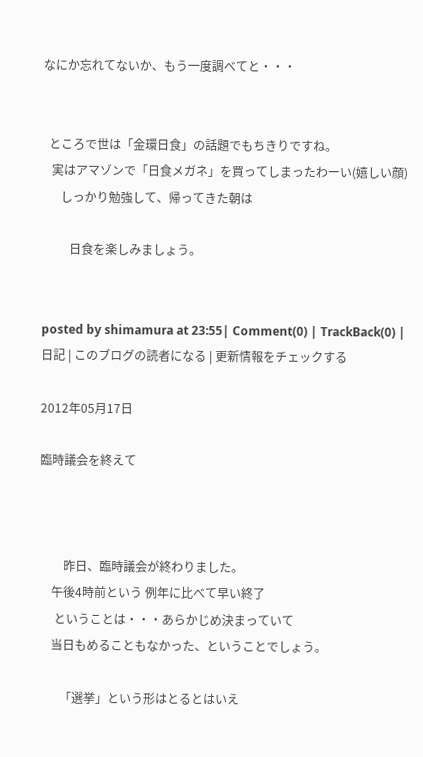なにか忘れてないか、もう一度調べてと・・・


  ところで世は「金環日食」の話題でもちきりですね。
   実はアマゾンで「日食メガネ」を買ってしまったわーい(嬉しい顔)
      しっかり勉強して、帰ってきた朝は

         日食を楽しみましょう。


posted by shimamura at 23:55| Comment(0) | TrackBack(0) | 日記 | このブログの読者になる | 更新情報をチェックする

2012年05月17日

臨時議会を終えて



        昨日、臨時議会が終わりました。
    午後4時前という 例年に比べて早い終了
     ということは・・・あらかじめ決まっていて
    当日もめることもなかった、ということでしょう。

       「選挙」という形はとるとはいえ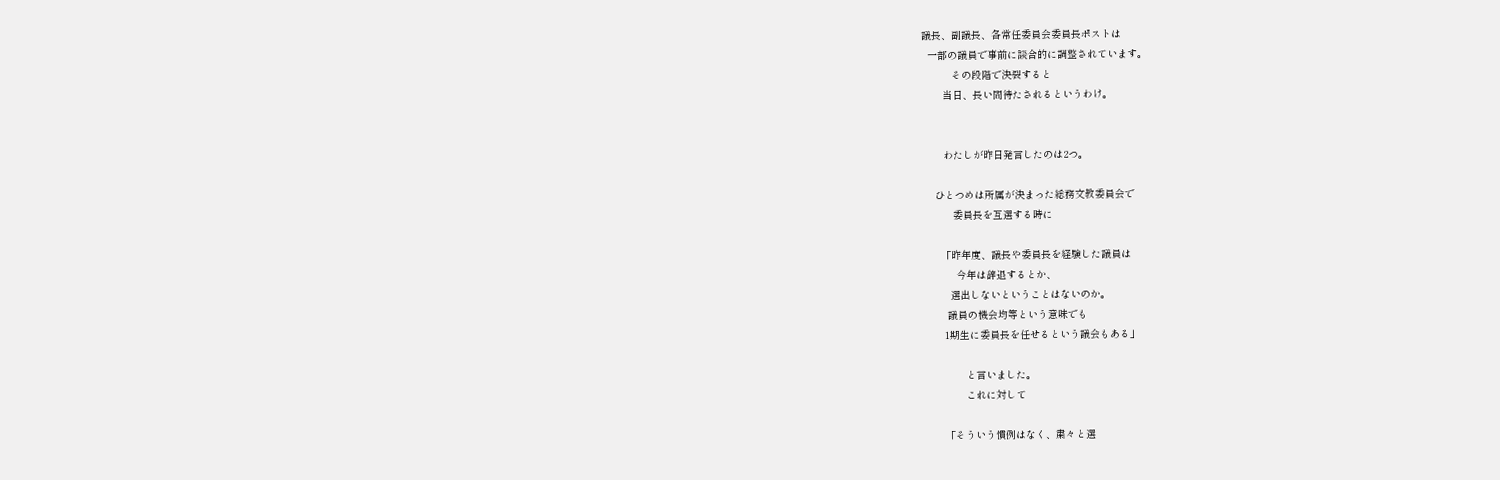議長、副議長、各常任委員会委員長ポストは
  一部の議員で事前に談合的に調整されています。
          その段階で決裂すると
       当日、長い間待たされるというわけ。


       わたしが昨日発言したのは2つ。

    ひとつめは所属が決まった総務文教委員会で
          委員長を互選する時に

      「昨年度、議長や委員長を経験した議員は
           今年は辞退するとか、
         選出しないということはないのか。
        議員の機会均等という意味でも
       1期生に委員長を任せるという議会もある」

              と言いました。
              これに対して

       「そういう慣例はなく、粛々と選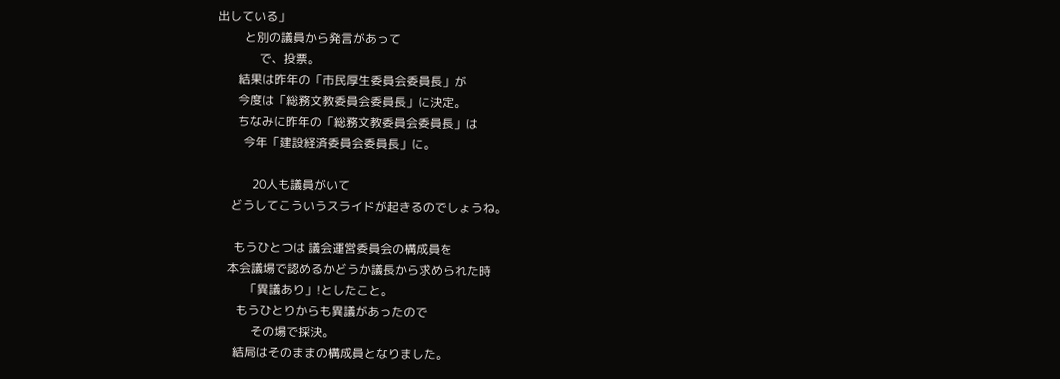出している」
         と別の議員から発言があって
              で、投票。
       結果は昨年の「市民厚生委員会委員長」が
       今度は「総務文教委員会委員長」に決定。
       ちなみに昨年の「総務文教委員会委員長」は
         今年「建設経済委員会委員長」に。

            20人も議員がいて
     どうしてこういうスライドが起きるのでしょうね。

      もうひとつは 議会運営委員会の構成員を
    本会議場で認めるかどうか議長から求められた時
          「異議あり」!としたこと。
       もうひとりからも異議があったので
            その場で採決。
      結局はそのままの構成員となりました。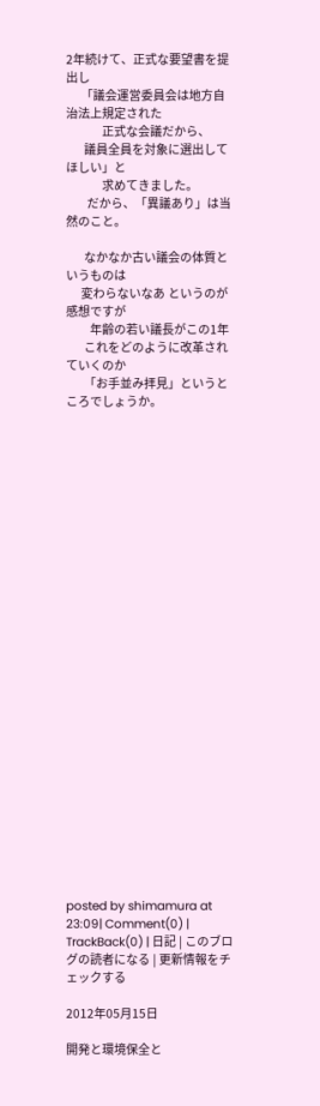2年続けて、正式な要望書を提出し
     「議会運営委員会は地方自治法上規定された
            正式な会議だから、
      議員全員を対象に選出してほしい」と
            求めてきました。
       だから、「異議あり」は当然のこと。

      なかなか古い議会の体質というものは
     変わらないなあ というのが感想ですが
        年齢の若い議長がこの1年
      これをどのように改革されていくのか
      「お手並み拝見」というところでしょうか。



























posted by shimamura at 23:09| Comment(0) | TrackBack(0) | 日記 | このブログの読者になる | 更新情報をチェックする

2012年05月15日

開発と環境保全と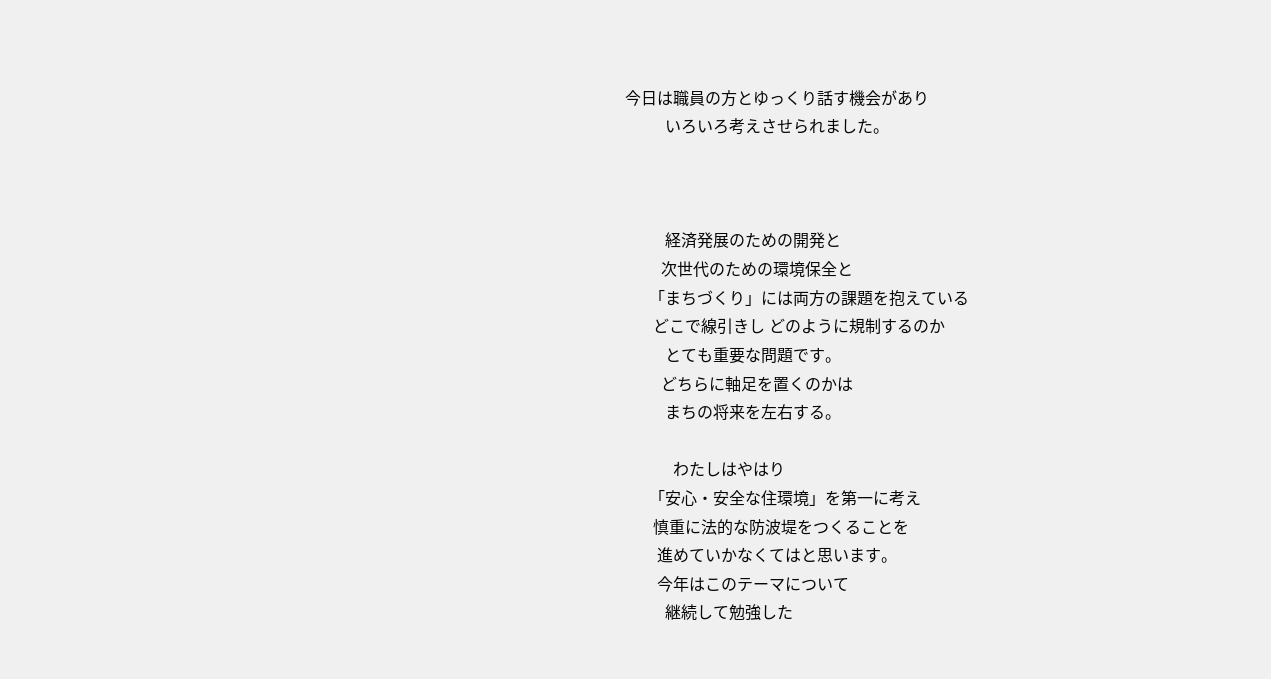今日は職員の方とゆっくり話す機会があり
          いろいろ考えさせられました。



          経済発展のための開発と
         次世代のための環境保全と
      「まちづくり」には両方の課題を抱えている
       どこで線引きし どのように規制するのか
          とても重要な問題です。
         どちらに軸足を置くのかは
          まちの将来を左右する。

            わたしはやはり
      「安心・安全な住環境」を第一に考え
       慎重に法的な防波堤をつくることを
        進めていかなくてはと思います。
        今年はこのテーマについて
          継続して勉強した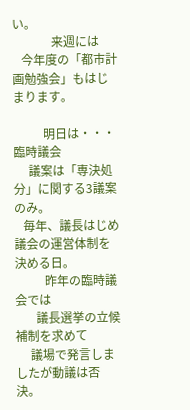い。
             来週には
   今年度の「都市計画勉強会」もはじまります。

          明日は・・・臨時議会
     議案は「専決処分」に関する3議案のみ。
   毎年、議長はじめ議会の運営体制を決める日。
          昨年の臨時議会では
       議長選挙の立候補制を求めて
     議場で発言しましたが動議は否決。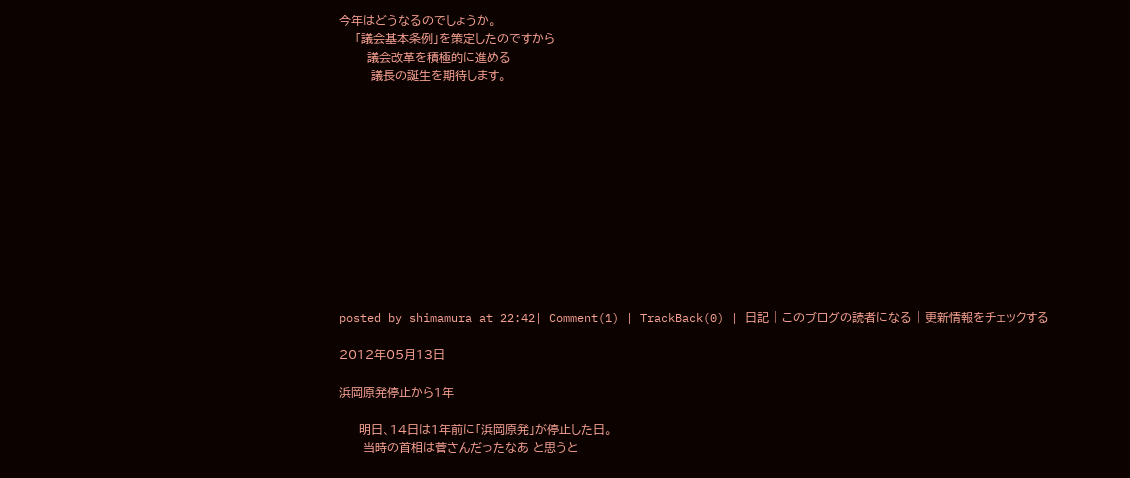今年はどうなるのでしょうか。
    「議会基本条例」を策定したのですから
       議会改革を積極的に進める
        議長の誕生を期待します。












posted by shimamura at 22:42| Comment(1) | TrackBack(0) | 日記 | このブログの読者になる | 更新情報をチェックする

2012年05月13日

浜岡原発停止から1年

     明日、14日は1年前に「浜岡原発」が停止した日。
      当時の首相は菅さんだったなあ と思うと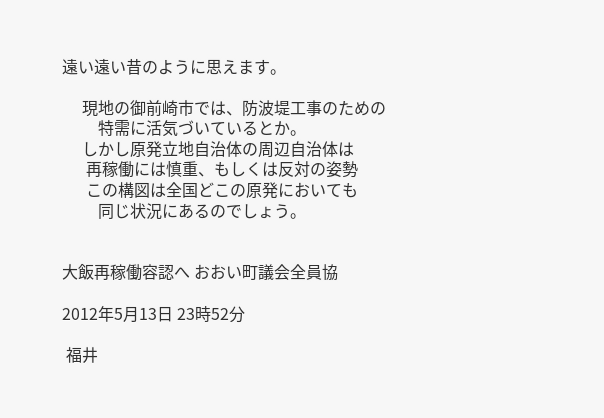遠い遠い昔のように思えます。

     現地の御前崎市では、防波堤工事のための
         特需に活気づいているとか。
     しかし原発立地自治体の周辺自治体は
      再稼働には慎重、もしくは反対の姿勢
      この構図は全国どこの原発においても
         同じ状況にあるのでしょう。


大飯再稼働容認へ おおい町議会全員協

2012年5月13日 23時52分

 福井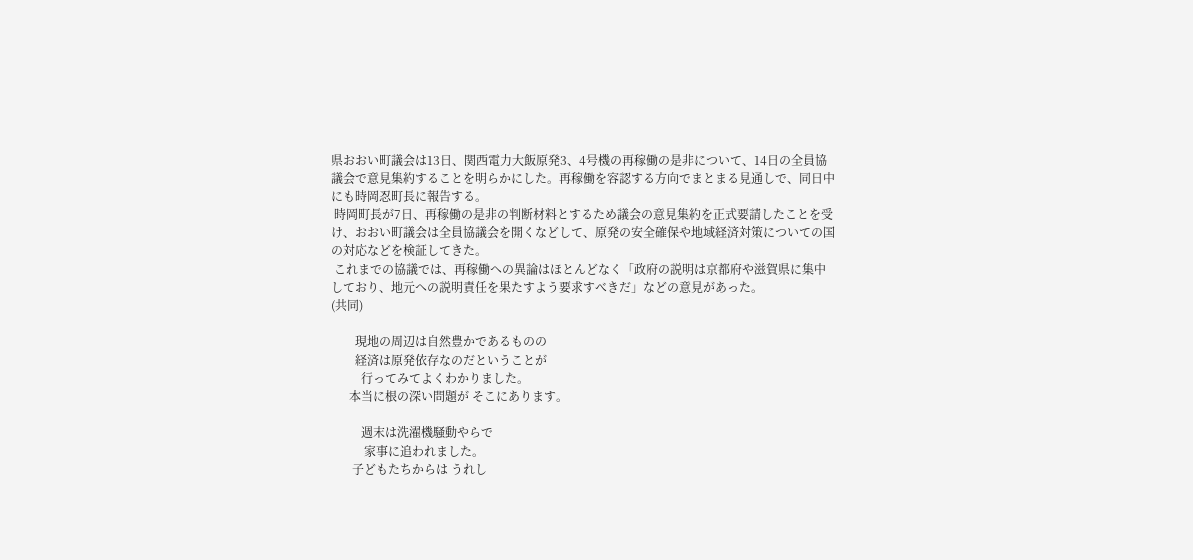県おおい町議会は13日、関西電力大飯原発3、4号機の再稼働の是非について、14日の全員協議会で意見集約することを明らかにした。再稼働を容認する方向でまとまる見通しで、同日中にも時岡忍町長に報告する。
 時岡町長が7日、再稼働の是非の判断材料とするため議会の意見集約を正式要請したことを受け、おおい町議会は全員協議会を開くなどして、原発の安全確保や地域経済対策についての国の対応などを検証してきた。
 これまでの協議では、再稼働への異論はほとんどなく「政府の説明は京都府や滋賀県に集中しており、地元への説明責任を果たすよう要求すべきだ」などの意見があった。
(共同)

        現地の周辺は自然豊かであるものの
        経済は原発依存なのだということが
          行ってみてよくわかりました。
      本当に根の深い問題が そこにあります。

          週末は洗濯機騒動やらで
           家事に追われました。
       子どもたちからは うれし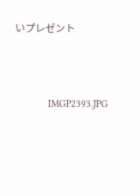いプレゼント




           IMGP2393.JPG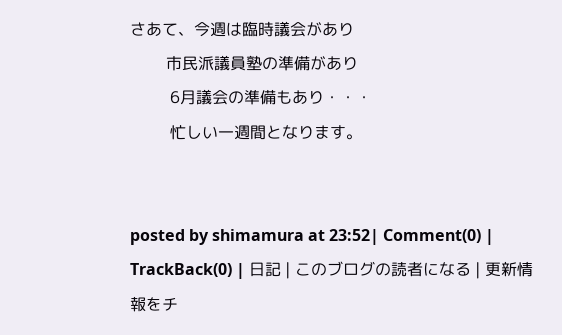さあて、今週は臨時議会があり
         市民派議員塾の準備があり
          6月議会の準備もあり・・・
          忙しい一週間となります。


posted by shimamura at 23:52| Comment(0) | TrackBack(0) | 日記 | このブログの読者になる | 更新情報をチ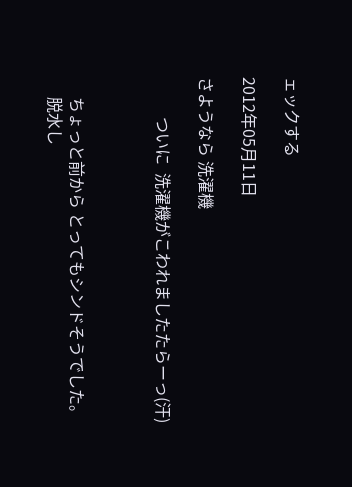ェックする

2012年05月11日

さようなら 洗濯機

          ついに  洗濯機がこわれましたたらーっ(汗)



     ちょっと前から とってもシンドそうでした。
     脱水し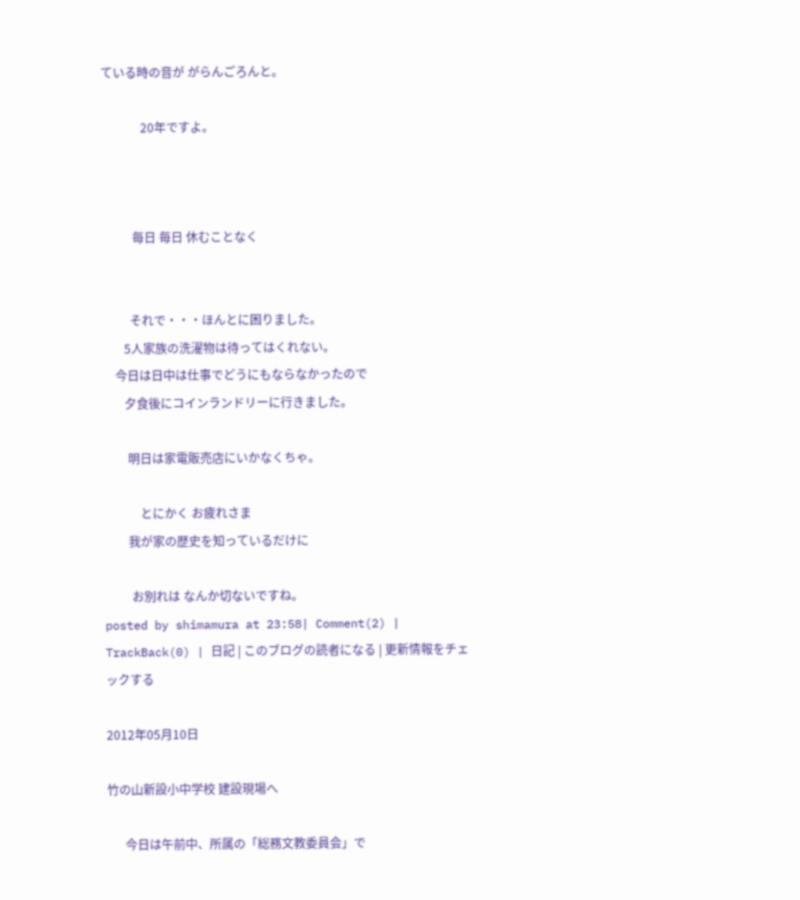ている時の音が がらんごろんと。

             20年ですよ。



          毎日 毎日 休むことなく


         それで・・・ほんとに困りました。
       5人家族の洗濯物は待ってはくれない。
    今日は日中は仕事でどうにもならなかったので
       夕食後にコインランドリーに行きました。

        明日は家電販売店にいかなくちゃ。

            とにかく お疲れさま
        我が家の歴史を知っているだけに

         お別れは なんか切ないですね。
posted by shimamura at 23:58| Comment(2) | TrackBack(0) | 日記 | このブログの読者になる | 更新情報をチェックする

2012年05月10日

竹の山新設小中学校 建設現場へ

      今日は午前中、所属の「総務文教委員会」で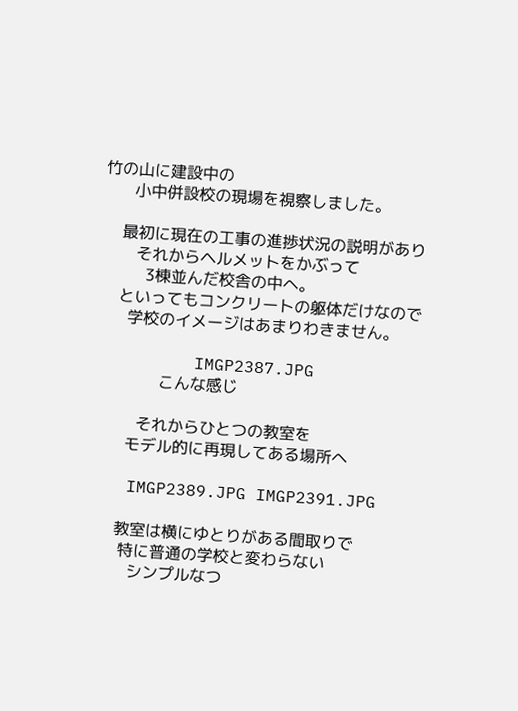竹の山に建設中の
      小中併設校の現場を視察しました。

    最初に現在の工事の進捗状況の説明があり
       それからヘルメットをかぶって
         3棟並んだ校舎の中へ。
    といってもコンクリートの躯体だけなので
      学校のイメージはあまりわきません。

          IMGP2387.JPG
             こんな感じ

         それからひとつの教室を
       モデル的に再現してある場所へ

    IMGP2389.JPG IMGP2391.JPG

      教室は横にゆとりがある間取りで
       特に普通の学校と変わらない
         シンプルなつ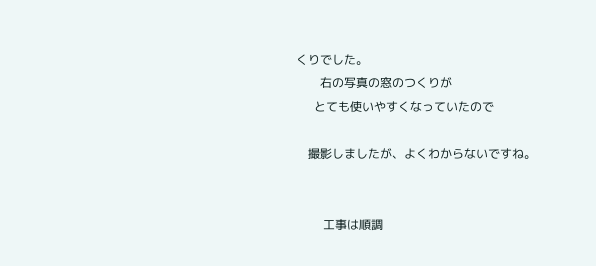くりでした。
        右の写真の窓のつくりが
      とても使いやすくなっていたので

    撮影しましたが、よくわからないですね。


         工事は順調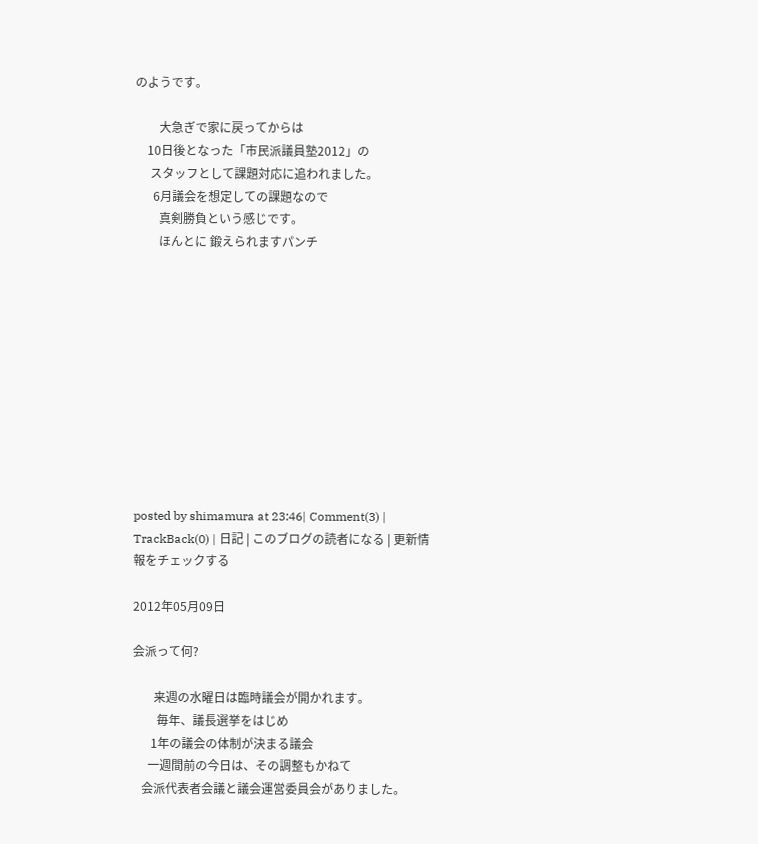のようです。

        大急ぎで家に戻ってからは
    10日後となった「市民派議員塾2012」の
     スタッフとして課題対応に追われました。
      6月議会を想定しての課題なので
        真剣勝負という感じです。
        ほんとに 鍛えられますパンチ











posted by shimamura at 23:46| Comment(3) | TrackBack(0) | 日記 | このブログの読者になる | 更新情報をチェックする

2012年05月09日

会派って何?

       来週の水曜日は臨時議会が開かれます。
        毎年、議長選挙をはじめ
      1年の議会の体制が決まる議会
     一週間前の今日は、その調整もかねて
   会派代表者会議と議会運営委員会がありました。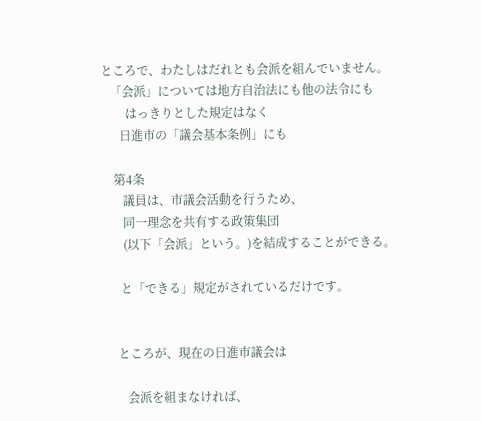ところで、わたしはだれとも会派を組んでいません。
   「会派」については地方自治法にも他の法令にも
        はっきりとした規定はなく
      日進市の「議会基本条例」にも

    第4条
       議員は、市議会活動を行うため、
       同一理念を共有する政策集団
       (以下「会派」という。)を結成することができる。

      と「できる」規定がされているだけです。


     ところが、現在の日進市議会は

        会派を組まなければ、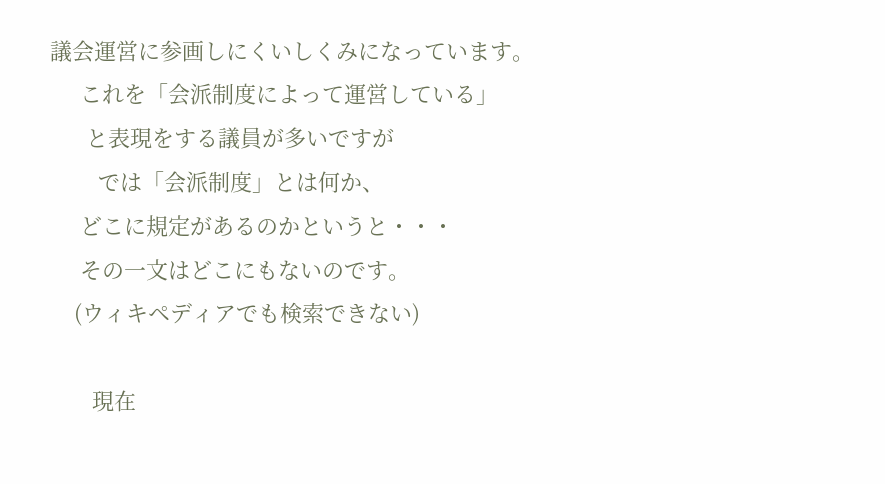議会運営に参画しにくいしくみになっています。
     これを「会派制度によって運営している」
      と表現をする議員が多いですが
        では「会派制度」とは何か、
     どこに規定があるのかというと・・・
     その一文はどこにもないのです。
    (ウィキペディアでも検索できない)

       現在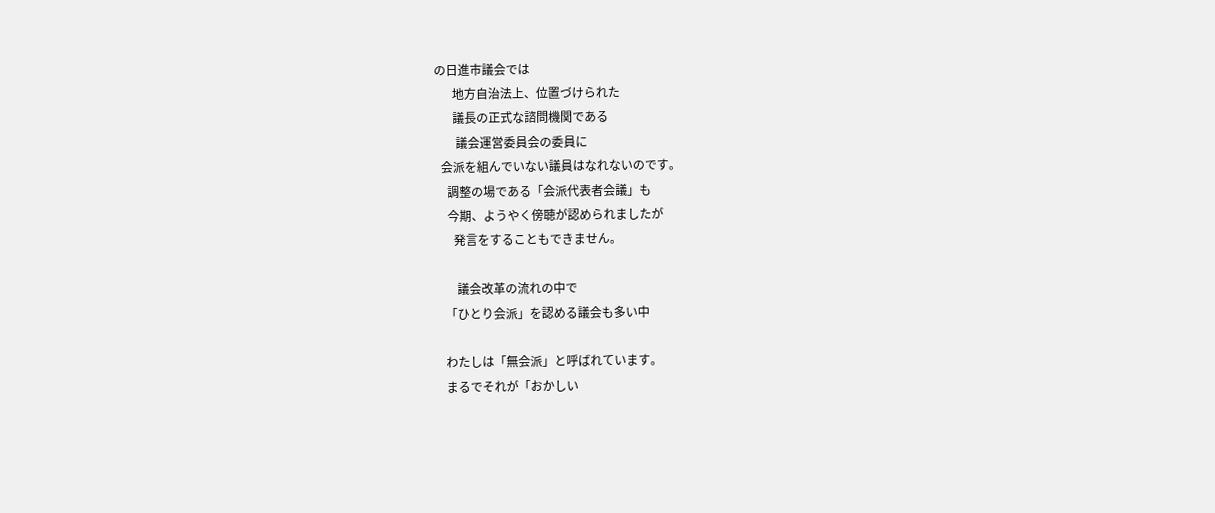の日進市議会では
      地方自治法上、位置づけられた
      議長の正式な諮問機関である
       議会運営委員会の委員に
  会派を組んでいない議員はなれないのです。
    調整の場である「会派代表者会議」も
    今期、ようやく傍聴が認められましたが
      発言をすることもできません。

       議会改革の流れの中で
   「ひとり会派」を認める議会も多い中

   わたしは「無会派」と呼ばれています。
   まるでそれが「おかしい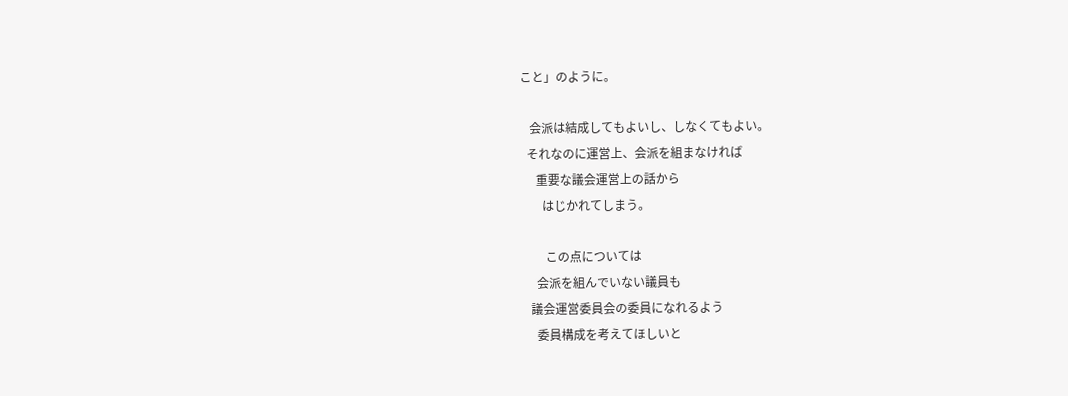こと」のように。

   会派は結成してもよいし、しなくてもよい。
  それなのに運営上、会派を組まなければ
     重要な議会運営上の話から
       はじかれてしまう。

        この点については
     会派を組んでいない議員も
   議会運営委員会の委員になれるよう
     委員構成を考えてほしいと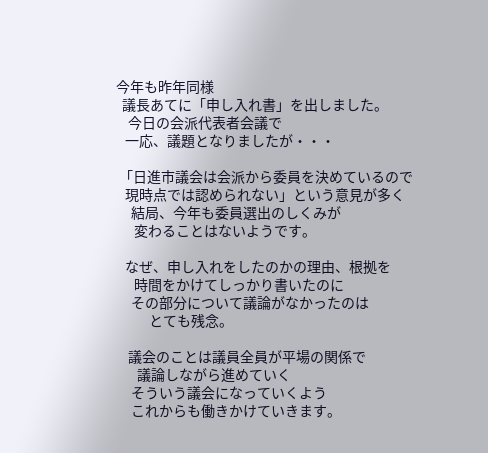今年も昨年同様
  議長あてに「申し入れ書」を出しました。
    今日の会派代表者会議で
   一応、議題となりましたが・・・

 「日進市議会は会派から委員を決めているので
   現時点では認められない」という意見が多く
     結局、今年も委員選出のしくみが
      変わることはないようです。

   なぜ、申し入れをしたのかの理由、根拠を
      時間をかけてしっかり書いたのに
     その部分について議論がなかったのは
           とても残念。

    議会のことは議員全員が平場の関係で
       議論しながら進めていく
     そういう議会になっていくよう
     これからも働きかけていきます。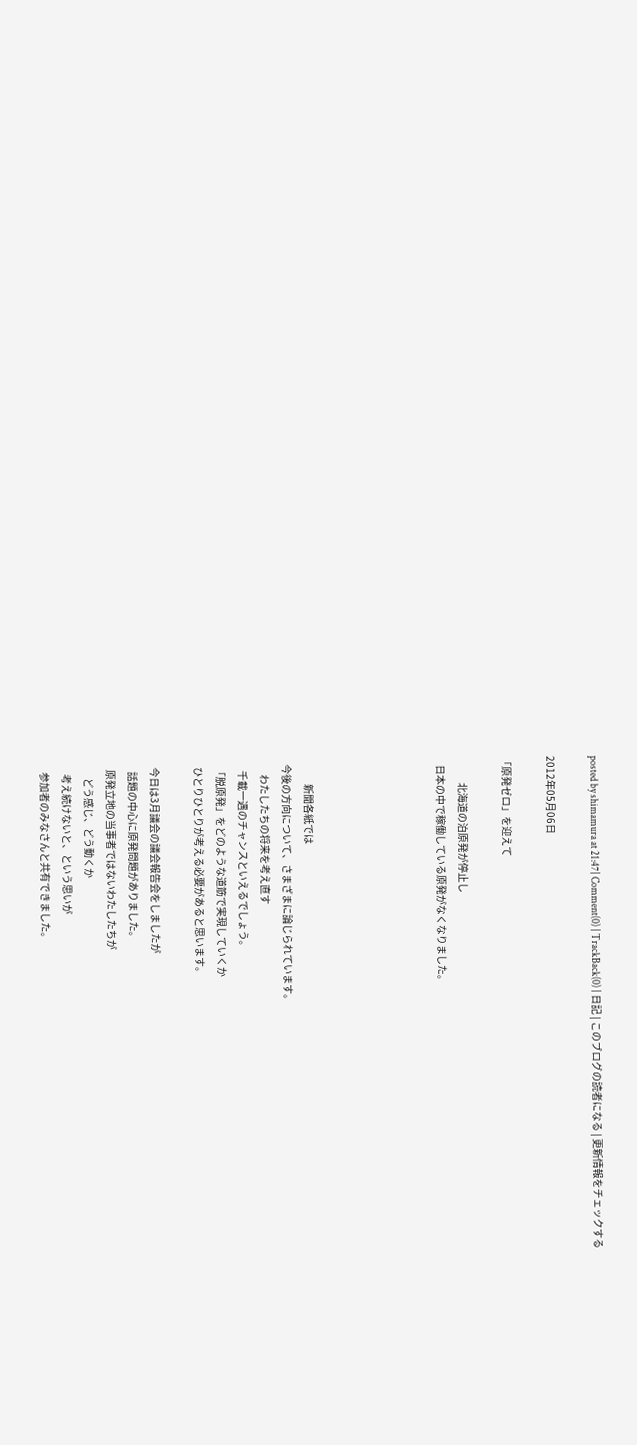posted by shimamura at 21:47| Comment(0) | TrackBack(0) | 日記 | このブログの読者になる | 更新情報をチェックする

2012年05月06日

「原発ゼロ」を迎えて

             北海道の泊原発が停止し
    日本の中で稼働している原発がなくなりました。





             新聞各紙では
   今後の方向について、さまざまに論じられています。
        わたしたちの将来を考え直す
      千載一遇のチャンスといえるでしょう。
    「脱原発」をどのような道筋で実現していくか
    ひとりひとりが考える必要があると思います。

    今日は3月議会の議会報告会をしましたが
      話題の中心に原発問題がありました。
     原発立地の当事者ではないわたしたちが
         どう感じ、どう動くか
       考え続けないと、という思いが
      参加者のみなさんと共有できました。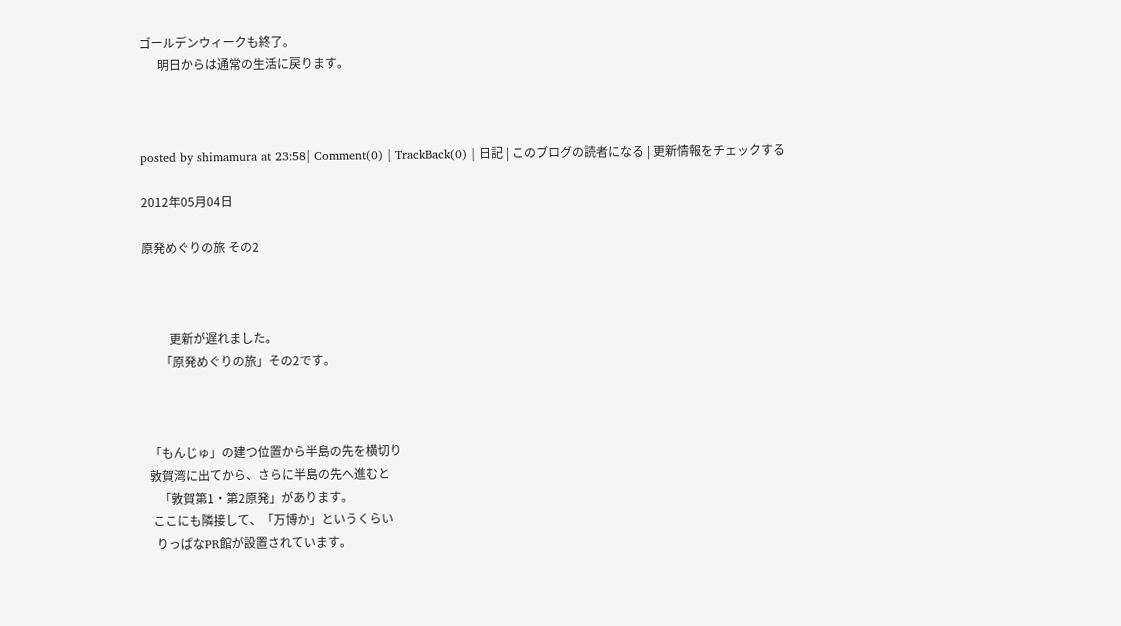ゴールデンウィークも終了。
      明日からは通常の生活に戻ります。



posted by shimamura at 23:58| Comment(0) | TrackBack(0) | 日記 | このブログの読者になる | 更新情報をチェックする

2012年05月04日

原発めぐりの旅 その2



         更新が遅れました。
      「原発めぐりの旅」その2です。



  「もんじゅ」の建つ位置から半島の先を横切り
  敦賀湾に出てから、さらに半島の先へ進むと
     「敦賀第1・第2原発」があります。
   ここにも隣接して、「万博か」というくらい
    りっぱなPR館が設置されています。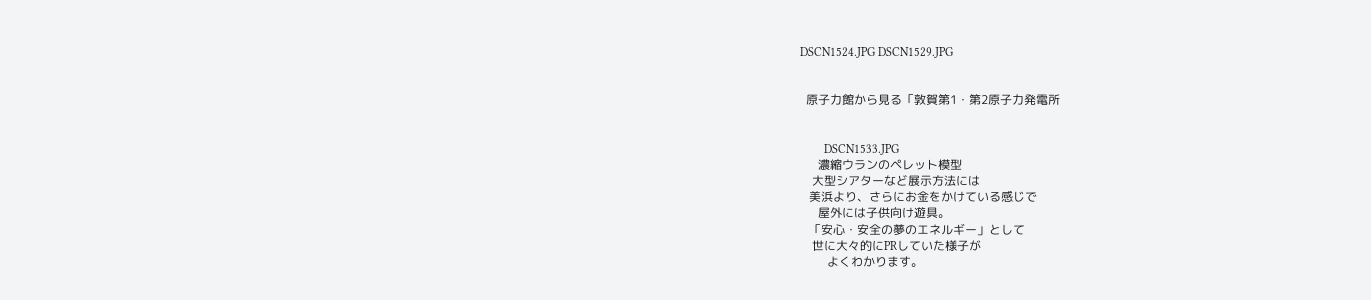DSCN1524.JPG DSCN1529.JPG


  原子力館から見る「敦賀第1・第2原子力発電所


        DSCN1533.JPG
      濃縮ウランのペレット模型
    大型シアターなど展示方法には
   美浜より、さらにお金をかけている感じで
      屋外には子供向け遊具。
   「安心・安全の夢のエネルギー」として
    世に大々的にPRしていた様子が
         よくわかります。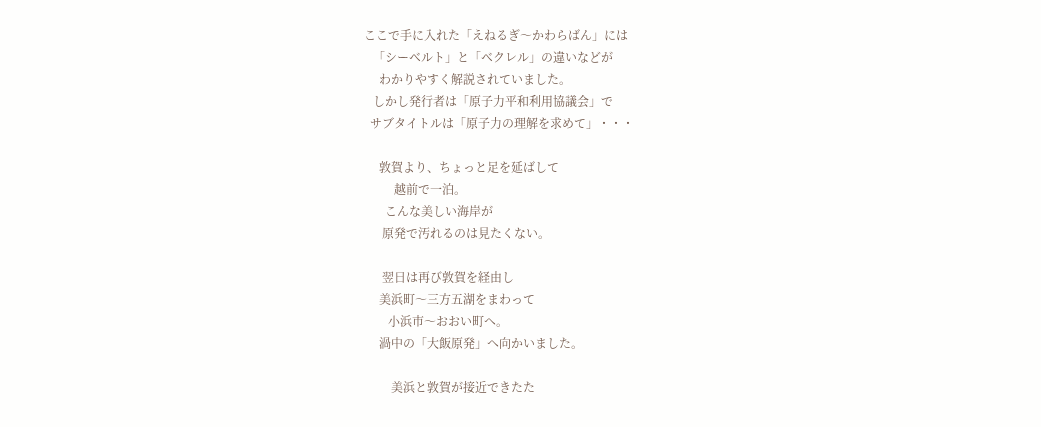ここで手に入れた「えねるぎ〜かわらばん」には
   「シーベルト」と「ベクレル」の違いなどが
     わかりやすく解説されていました。
   しかし発行者は「原子力平和利用協議会」で
  サブタイトルは「原子力の理解を求めて」・・・

     敦賀より、ちょっと足を延ばして
          越前で一泊。
       こんな美しい海岸が
      原発で汚れるのは見たくない。

      翌日は再び敦賀を経由し
     美浜町〜三方五湖をまわって
        小浜市〜おおい町へ。
     渦中の「大飯原発」へ向かいました。

         美浜と敦賀が接近できたた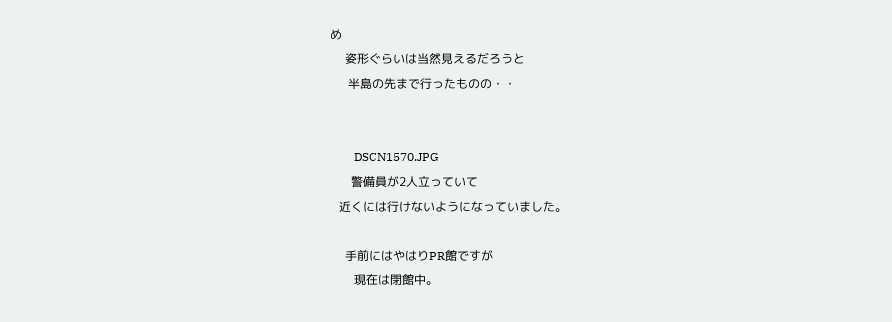め
     姿形ぐらいは当然見えるだろうと
      半島の先まで行ったものの・・


        DSCN1570.JPG
       警備員が2人立っていて
   近くには行けないようになっていました。

     手前にはやはりPR館ですが
        現在は閉館中。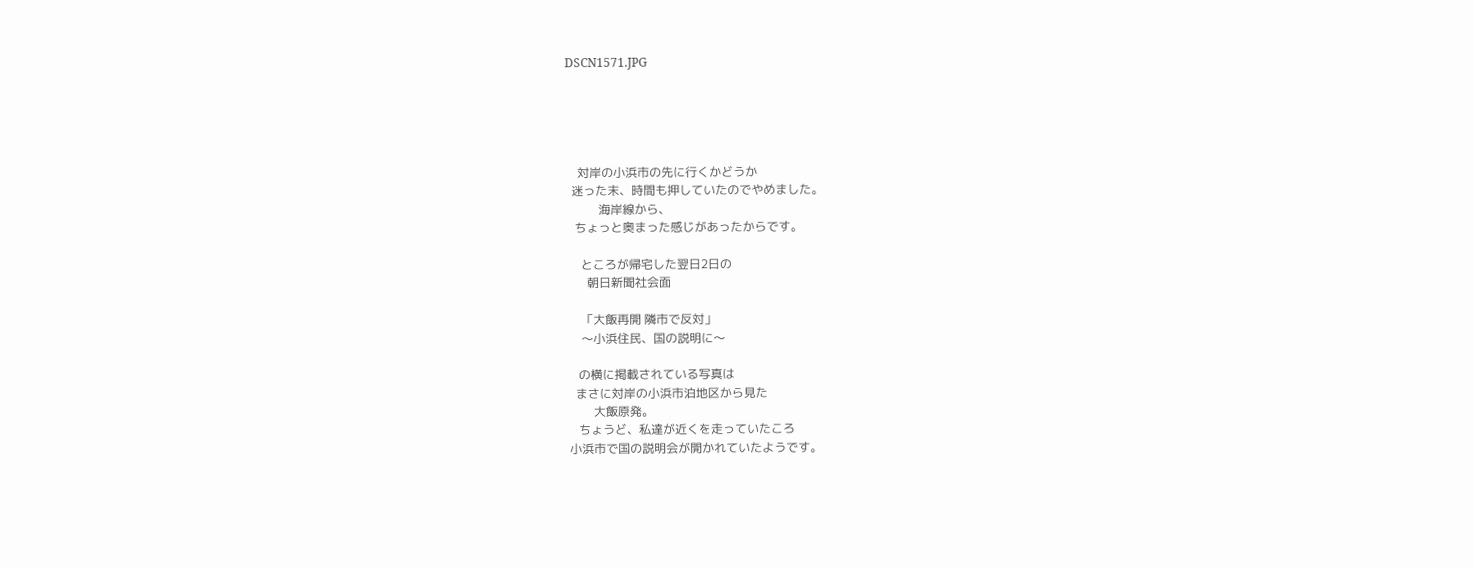DSCN1571.JPG





    対岸の小浜市の先に行くかどうか
  迷った末、時間も押していたのでやめました。
           海岸線から、
   ちょっと奥まった感じがあったからです。

     ところが帰宅した翌日2日の
       朝日新聞社会面

     「大飯再開 隣市で反対」
     〜小浜住民、国の説明に〜

    の横に掲載されている写真は
   まさに対岸の小浜市泊地区から見た
         大飯原発。
    ちょうど、私達が近くを走っていたころ
 小浜市で国の説明会が開かれていたようです。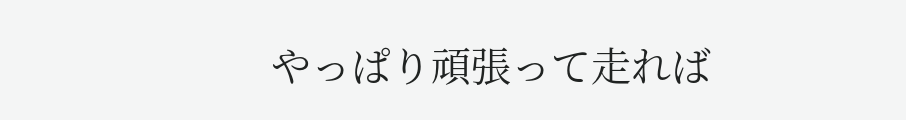やっぱり頑張って走れば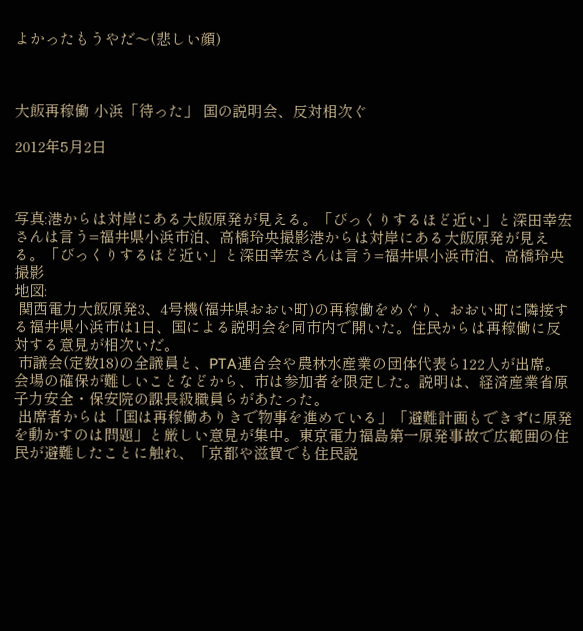よかったもうやだ〜(悲しい顔)



大飯再稼働 小浜「待った」 国の説明会、反対相次ぐ

2012年5月2日



写真:港からは対岸にある大飯原発が見える。「びっくりするほど近い」と深田幸宏さんは言う=福井県小浜市泊、高橋玲央撮影港からは対岸にある大飯原発が見える。「びっくりするほど近い」と深田幸宏さんは言う=福井県小浜市泊、高橋玲央撮影
地図:
 関西電力大飯原発3、4号機(福井県おおい町)の再稼働をめぐり、おおい町に隣接する福井県小浜市は1日、国による説明会を同市内で開いた。住民からは再稼働に反対する意見が相次いだ。
 市議会(定数18)の全議員と、PTA連合会や農林水産業の団体代表ら122人が出席。会場の確保が難しいことなどから、市は参加者を限定した。説明は、経済産業省原子力安全・保安院の課長級職員らがあたった。
 出席者からは「国は再稼働ありきで物事を進めている」「避難計画もできずに原発を動かすのは問題」と厳しい意見が集中。東京電力福島第一原発事故で広範囲の住民が避難したことに触れ、「京都や滋賀でも住民説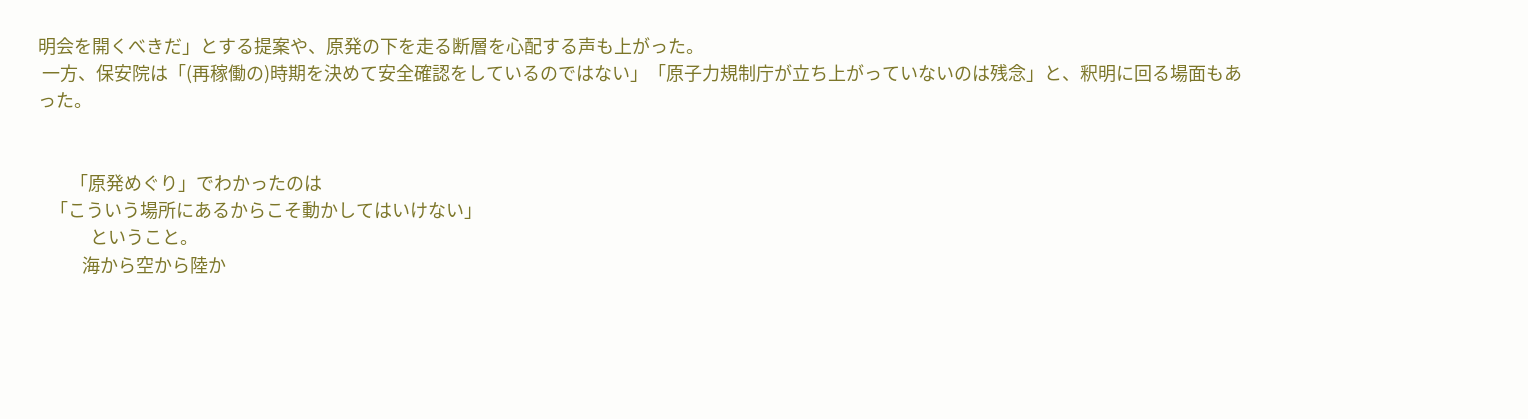明会を開くべきだ」とする提案や、原発の下を走る断層を心配する声も上がった。
 一方、保安院は「(再稼働の)時期を決めて安全確認をしているのではない」「原子力規制庁が立ち上がっていないのは残念」と、釈明に回る場面もあった。


        「原発めぐり」でわかったのは
   「こういう場所にあるからこそ動かしてはいけない」
             ということ。
           海から空から陸か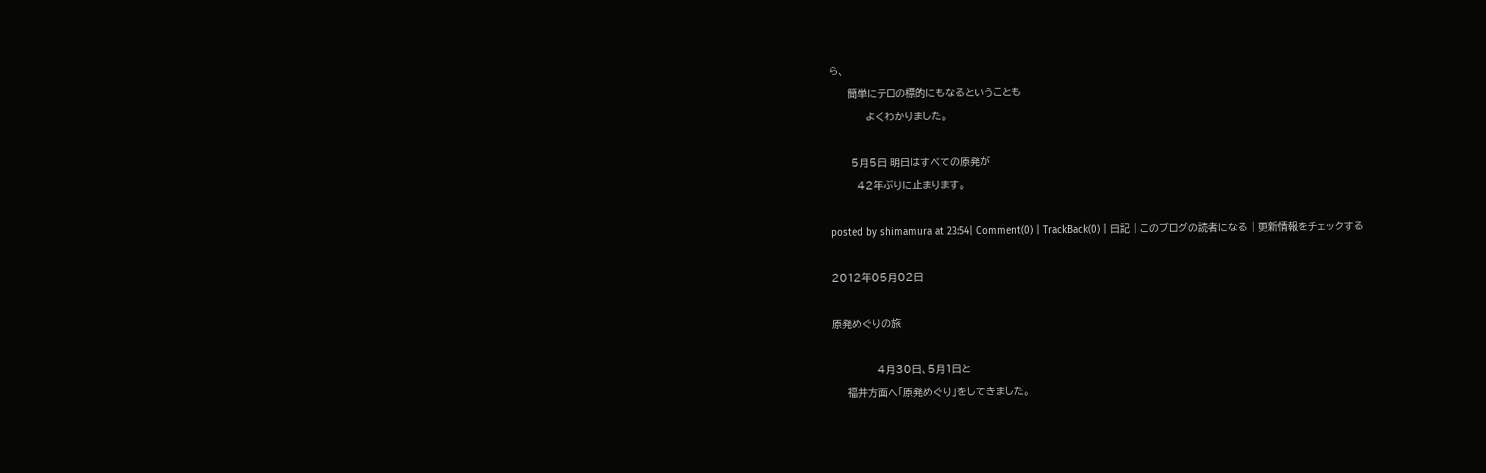ら、
      簡単にテロの標的にもなるということも
            よくわかりました。

       5月5日 明日はすべての原発が
         42年ぶりに止まります。

posted by shimamura at 23:54| Comment(0) | TrackBack(0) | 日記 | このブログの読者になる | 更新情報をチェックする

2012年05月02日

原発めぐりの旅

               4月30日、5月1日と
     福井方面へ「原発めぐり」をしてきました。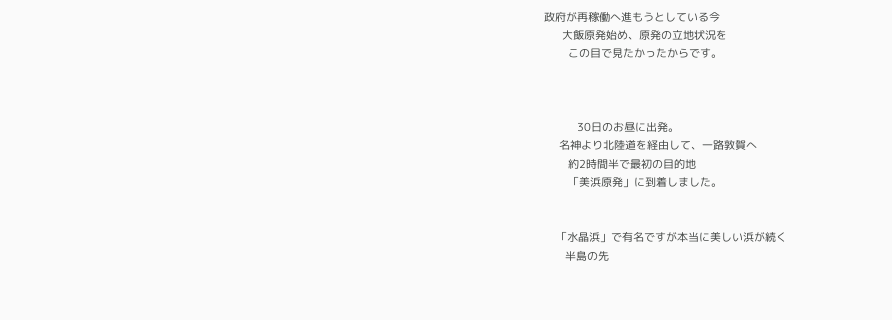政府が再稼働へ進もうとしている今
      大飯原発始め、原発の立地状況を
        この目で見たかったからです。



           30日のお昼に出発。
     名神より北陸道を経由して、一路敦賀へ
        約2時間半で最初の目的地
        「美浜原発」に到着しました。


    「水晶浜」で有名ですが本当に美しい浜が続く
       半島の先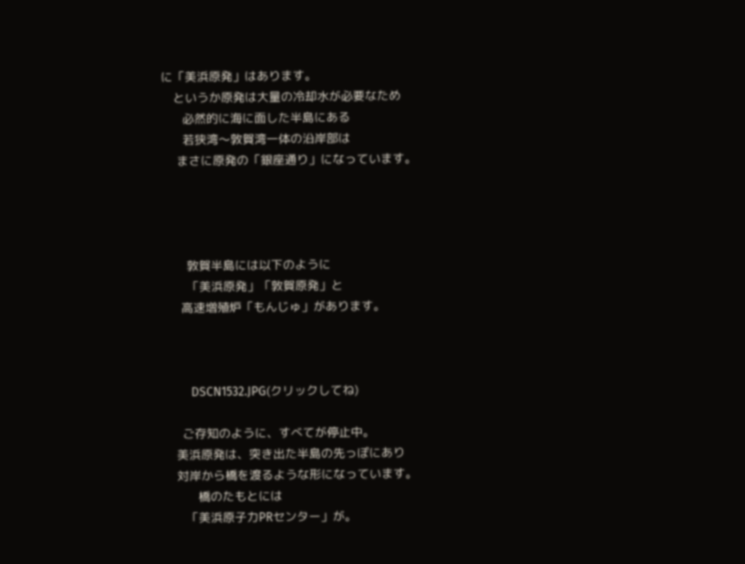に「美浜原発」はあります。
    というか原発は大量の冷却水が必要なため
       必然的に海に面した半島にある
       若狭湾〜敦賀湾一体の沿岸部は
     まさに原発の「銀座通り」になっています。




        敦賀半島には以下のように
        「美浜原発」「敦賀原発」と
      高速増殖炉「もんじゅ」があります。



         DSCN1532.JPG(クリックしてね)

      ご存知のように、すべてが停止中。
    美浜原発は、突き出た半島の先っぽにあり
    対岸から橋を渡るような形になっています。
           橋のたもとには
       「美浜原子力PRセンター」が。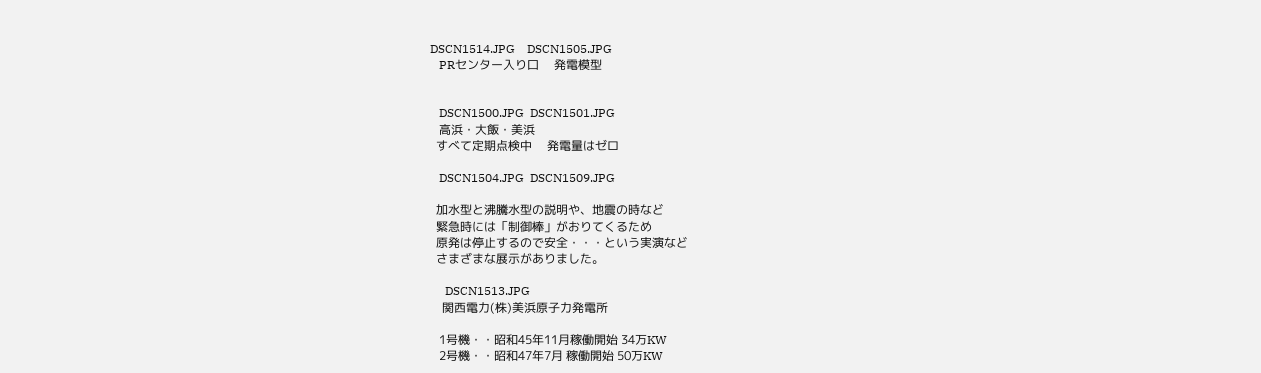DSCN1514.JPG    DSCN1505.JPG
   PRセンター入り口     発電模型


   DSCN1500.JPG  DSCN1501.JPG
   高浜・大飯・美浜
  すべて定期点検中     発電量はゼロ

   DSCN1504.JPG  DSCN1509.JPG

  加水型と沸騰水型の説明や、地震の時など
  緊急時には「制御棒」がおりてくるため
  原発は停止するので安全・・・という実演など
  さまざまな展示がありました。

     DSCN1513.JPG
    関西電力(株)美浜原子力発電所

   1号機・・昭和45年11月稼働開始 34万KW
   2号機・・昭和47年7月 稼働開始 50万KW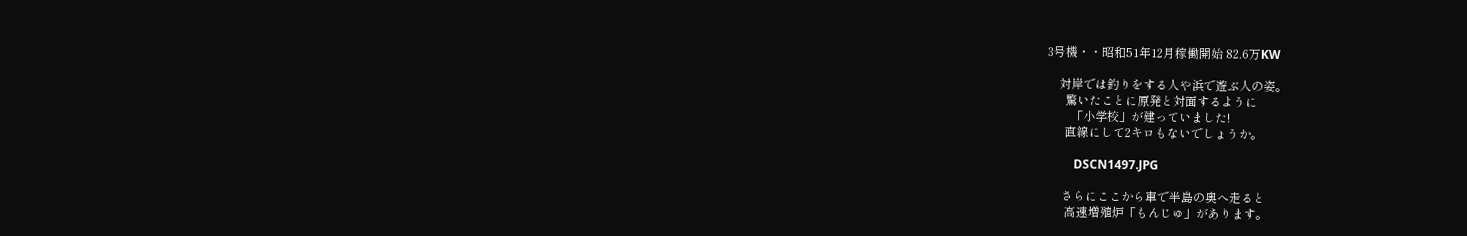3号機・・昭和51年12月稼働開始 82.6万KW

    対岸では釣りをする人や浜で遊ぶ人の姿。
      驚いたことに原発と対面するように
        「小学校」が建っていました!
      直線にして2キロもないでしょうか。

         DSCN1497.JPG

     さらにここから車で半島の奥へ走ると
      高速増殖炉「もんじゅ」があります。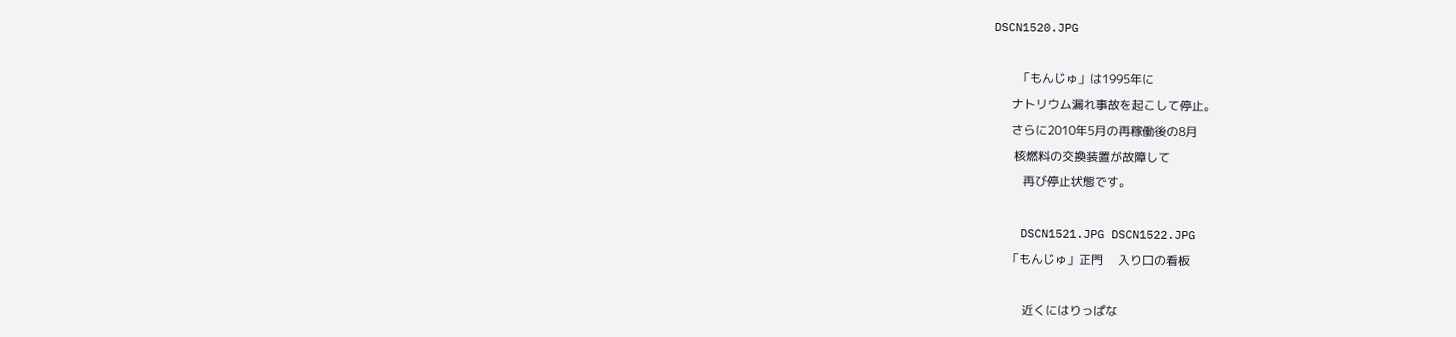DSCN1520.JPG

        「もんじゅ」は1995年に
      ナトリウム漏れ事故を起こして停止。
      さらに2010年5月の再稼働後の8月
       核燃料の交換装置が故障して
          再び停止状態です。

    DSCN1521.JPG DSCN1522.JPG
     「もんじゅ」正門     入り口の看板

          近くにはりっぱな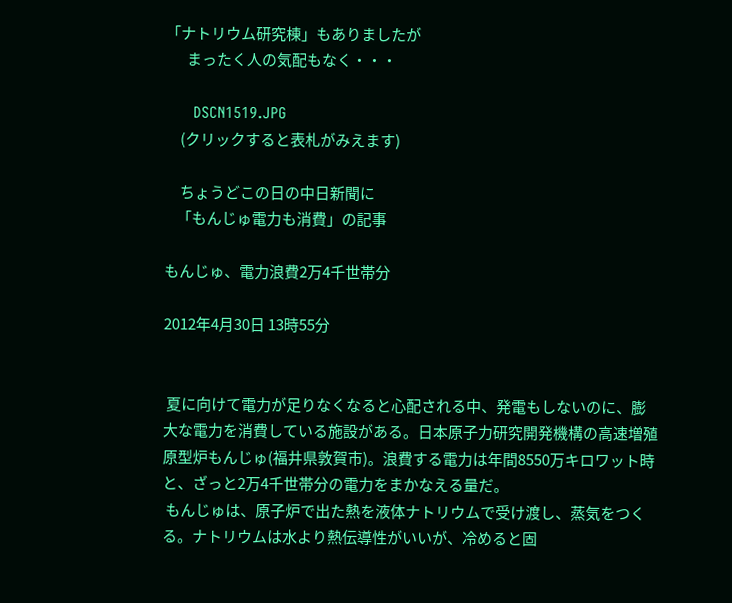「ナトリウム研究棟」もありましたが
       まったく人の気配もなく・・・

       DSCN1519.JPG
     (クリックすると表札がみえます)

     ちょうどこの日の中日新聞に
    「もんじゅ電力も消費」の記事

もんじゅ、電力浪費2万4千世帯分

2012年4月30日 13時55分


 夏に向けて電力が足りなくなると心配される中、発電もしないのに、膨大な電力を消費している施設がある。日本原子力研究開発機構の高速増殖原型炉もんじゅ(福井県敦賀市)。浪費する電力は年間8550万キロワット時と、ざっと2万4千世帯分の電力をまかなえる量だ。
 もんじゅは、原子炉で出た熱を液体ナトリウムで受け渡し、蒸気をつくる。ナトリウムは水より熱伝導性がいいが、冷めると固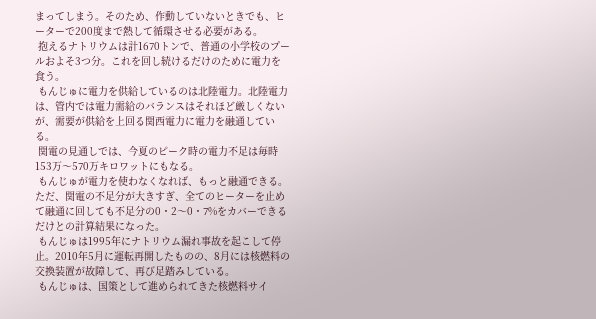まってしまう。そのため、作動していないときでも、ヒーターで200度まで熱して循環させる必要がある。
 抱えるナトリウムは計1670トンで、普通の小学校のプールおよそ3つ分。これを回し続けるだけのために電力を食う。
 もんじゅに電力を供給しているのは北陸電力。北陸電力は、管内では電力需給のバランスはそれほど厳しくないが、需要が供給を上回る関西電力に電力を融通している。
 関電の見通しでは、今夏のピーク時の電力不足は毎時153万〜570万キロワットにもなる。
 もんじゅが電力を使わなくなれば、もっと融通できる。ただ、関電の不足分が大きすぎ、全てのヒーターを止めて融通に回しても不足分の0・2〜0・7%をカバーできるだけとの計算結果になった。
 もんじゅは1995年にナトリウム漏れ事故を起こして停止。2010年5月に運転再開したものの、8月には核燃料の交換装置が故障して、再び足踏みしている。
 もんじゅは、国策として進められてきた核燃料サイ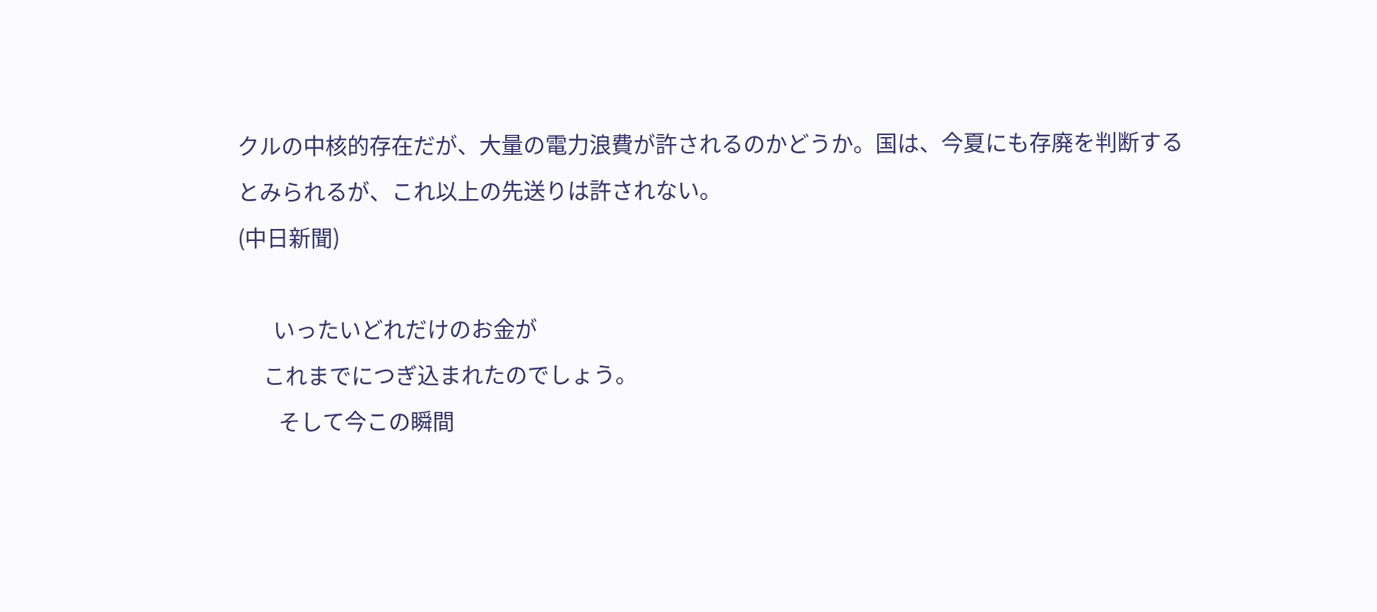クルの中核的存在だが、大量の電力浪費が許されるのかどうか。国は、今夏にも存廃を判断するとみられるが、これ以上の先送りは許されない。
(中日新聞)

       いったいどれだけのお金が
     これまでにつぎ込まれたのでしょう。
        そして今この瞬間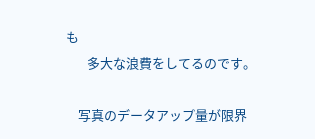も
       多大な浪費をしてるのです。

    写真のデータアップ量が限界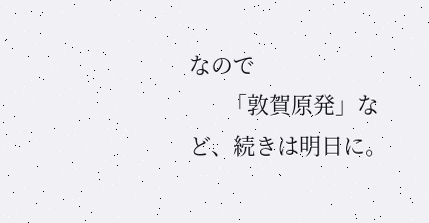なので
      「敦賀原発」など、続きは明日に。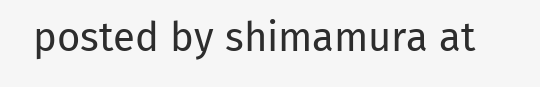posted by shimamura at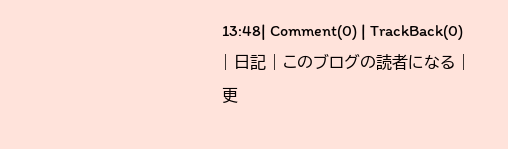13:48| Comment(0) | TrackBack(0) | 日記 | このブログの読者になる | 更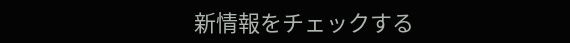新情報をチェックする